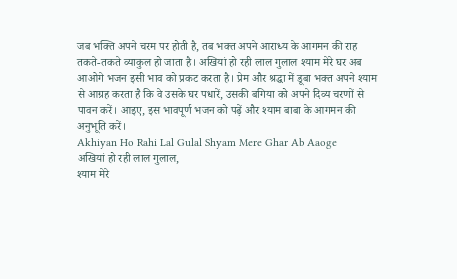जब भक्ति अपने चरम पर होती है, तब भक्त अपने आराध्य के आगमन की राह तकते-तकते व्याकुल हो जाता है। अखियां हो रही लाल गुलाल श्याम मेरे घर अब आओगे भजन इसी भाव को प्रकट करता है। प्रेम और श्रद्धा में डूबा भक्त अपने श्याम से आग्रह करता है कि वे उसके घर पधारें, उसकी बगिया को अपने दिव्य चरणों से पावन करें। आइए, इस भावपूर्ण भजन को पढ़ें और श्याम बाबा के आगमन की अनुभूति करें।
Akhiyan Ho Rahi Lal Gulal Shyam Mere Ghar Ab Aaoge
अखियां हो रही लाल गुलाल,
श्याम मेरे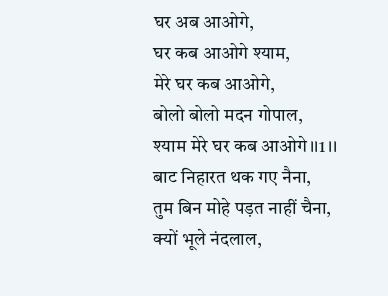घर अब आओगे,
घर कब आओगे श्याम,
मेरे घर कब आओगे,
बोलो बोलो मदन गोपाल,
श्याम मेरे घर कब आओगे।।1।।
बाट निहारत थक गए नैना,
तुम बिन मोहे पड़त नाहीं चैना,
क्यों भूले नंदलाल,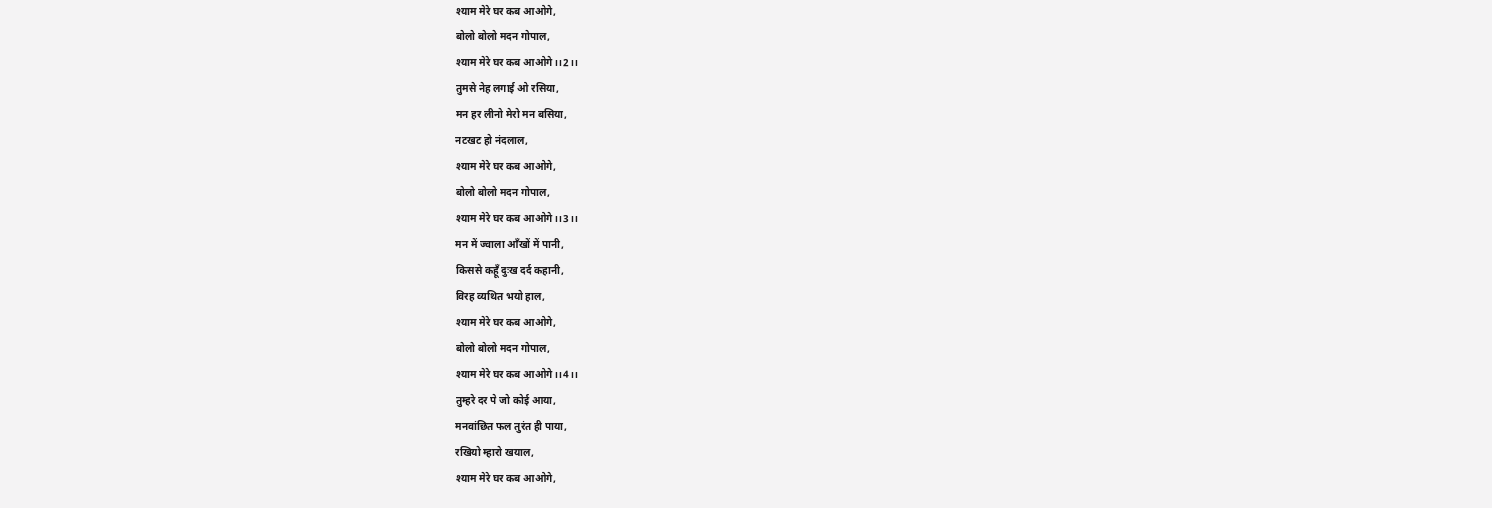श्याम मेरे घर कब आओगे,
बोलो बोलो मदन गोपाल,
श्याम मेरे घर कब आओगे।।2।।
तुमसे नेह लगाई ओ रसिया,
मन हर लीनो मेरो मन बसिया,
नटखट हो नंदलाल,
श्याम मेरे घर कब आओगे,
बोलो बोलो मदन गोपाल,
श्याम मेरे घर कब आओगे।।3।।
मन में ज्वाला आँखों में पानी,
किससे कहूँ दुःख दर्द कहानी,
विरह व्यथित भयो हाल,
श्याम मेरे घर कब आओगे,
बोलो बोलो मदन गोपाल,
श्याम मेरे घर कब आओगे।।4।।
तुम्हरे दर पे जो कोई आया,
मनवांछित फल तुरंत ही पाया,
रखियो म्हारो खयाल,
श्याम मेरे घर कब आओगे,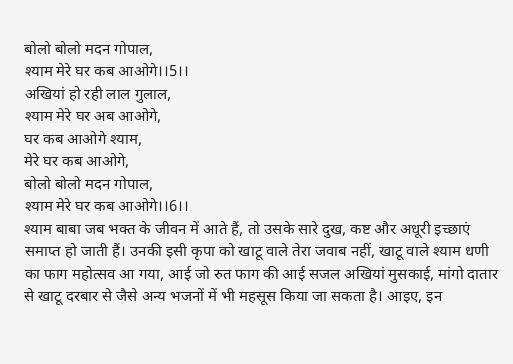बोलो बोलो मदन गोपाल,
श्याम मेरे घर कब आओगे।।5।।
अखियां हो रही लाल गुलाल,
श्याम मेरे घर अब आओगे,
घर कब आओगे श्याम,
मेरे घर कब आओगे,
बोलो बोलो मदन गोपाल,
श्याम मेरे घर कब आओगे।।6।।
श्याम बाबा जब भक्त के जीवन में आते हैं, तो उसके सारे दुख, कष्ट और अधूरी इच्छाएं समाप्त हो जाती हैं। उनकी इसी कृपा को खाटू वाले तेरा जवाब नहीं, खाटू वाले श्याम धणी का फाग महोत्सव आ गया, आई जो रुत फाग की आई सजल अखियां मुसकाई, मांगो दातार से खाटू दरबार से जैसे अन्य भजनों में भी महसूस किया जा सकता है। आइए, इन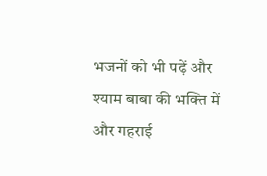भजनों को भी पढ़ें और श्याम बाबा की भक्ति में और गहराई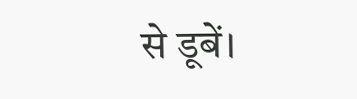से डूबें।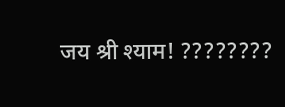जय श्री श्याम! ????????